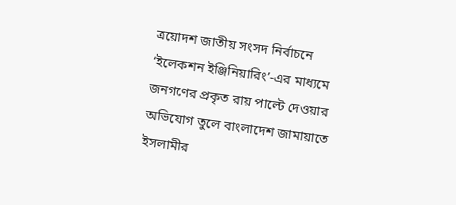ত্রয়োদশ জাতীয় সংসদ নির্বাচনে ‘ইলেকশন ইঞ্জিনিয়ারিং’-এর মাধ্যমে জনগণের প্রকৃত রায় পাল্টে দেওয়ার অভিযোগ তুলে বাংলাদেশ জামায়াতে ইসলামীর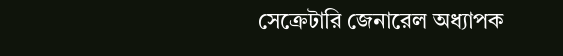সেক্রেটারি জেনারেল অধ্যাপক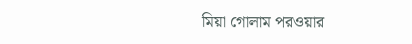মিয়া গোলাম পরওয়ার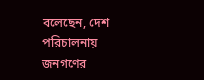বলেছেন, দেশ পরিচালনায় জনগণের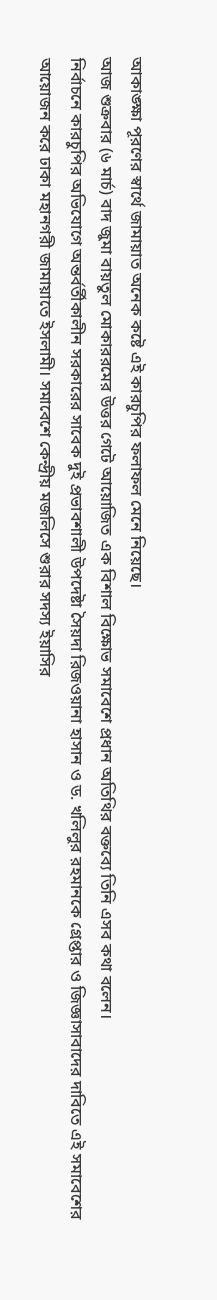আকাঙ্ক্ষা পূরণের স্বার্থে জামায়াত অনেক কষ্টে এই কারচুপির ফলাফল মেনে নিয়েছে।
আজ শুক্রবার (৬ মার্চ) বাদ জুমা বায়তুল মোকাররমের উত্তর গেটে আয়োজিত এক বিশাল বিক্ষোভ সমাবেশে প্রধান অতিথির বক্তব্যে তিনি এসব কথা বলেন।
নির্বাচনে কারচুপির অভিযোগে অন্তর্বর্তীকালীন সরকারের সাবেক দুই প্রভাবশালী উপদেষ্টা সৈয়দা রিজওয়ানা হাসান ও ড. খলিলুর রহমানকে গ্রেপ্তার ও জিজ্ঞাসাবাদের দাবিতে এই সমাবেশের আয়োজন করে ঢাকা মহানগরী জামায়াতে ইসলামী। সমাবেশে কেন্দ্রীয় মজলিসে শুরার সদস্য ইয়াসির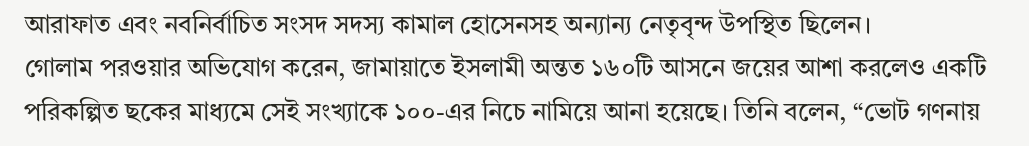আরাফাত এবং নবনির্বাচিত সংসদ সদস্য কামাল হোসেনসহ অন্যান্য নেতৃবৃন্দ উপস্থিত ছিলেন।
গোলাম পরওয়ার অভিযোগ করেন, জামায়াতে ইসলামী অন্তত ১৬০টি আসনে জয়ের আশা করলেও একটি পরিকল্পিত ছকের মাধ্যমে সেই সংখ্যাকে ১০০-এর নিচে নামিয়ে আনা হয়েছে। তিনি বলেন, “ভোট গণনায়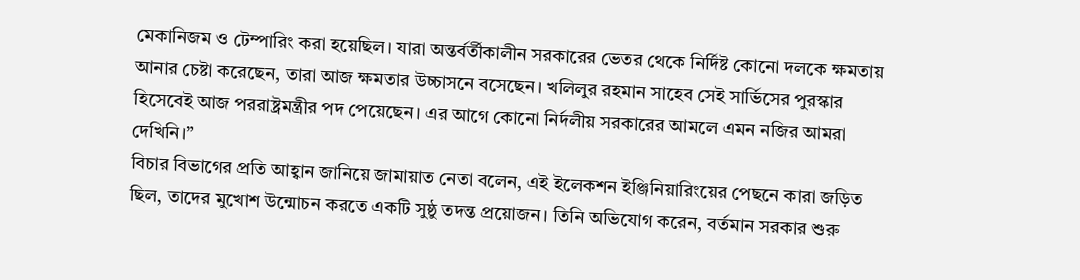মেকানিজম ও টেম্পারিং করা হয়েছিল। যারা অন্তর্বর্তীকালীন সরকারের ভেতর থেকে নির্দিষ্ট কোনো দলকে ক্ষমতায় আনার চেষ্টা করেছেন, তারা আজ ক্ষমতার উচ্চাসনে বসেছেন। খলিলুর রহমান সাহেব সেই সার্ভিসের পুরস্কার হিসেবেই আজ পররাষ্ট্রমন্ত্রীর পদ পেয়েছেন। এর আগে কোনো নির্দলীয় সরকারের আমলে এমন নজির আমরা দেখিনি।”
বিচার বিভাগের প্রতি আহ্বান জানিয়ে জামায়াত নেতা বলেন, এই ইলেকশন ইঞ্জিনিয়ারিংয়ের পেছনে কারা জড়িত ছিল, তাদের মুখোশ উন্মোচন করতে একটি সুষ্ঠু তদন্ত প্রয়োজন। তিনি অভিযোগ করেন, বর্তমান সরকার শুরু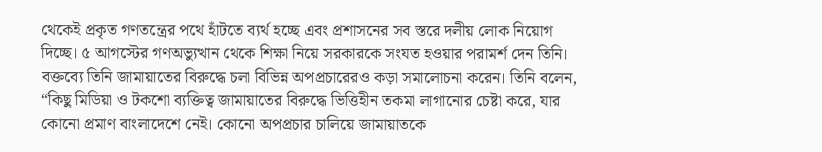থেকেই প্রকৃত গণতন্ত্রের পথে হাঁটতে ব্যর্থ হচ্ছে এবং প্রশাসনের সব স্তরে দলীয় লোক নিয়োগ দিচ্ছে। ৫ আগস্টের গণঅভ্যুত্থান থেকে শিক্ষা নিয়ে সরকারকে সংযত হওয়ার পরামর্শ দেন তিনি।
বক্তব্যে তিনি জামায়াতের বিরুদ্ধে চলা বিভিন্ন অপপ্রচারেরও কড়া সমালোচনা করেন। তিনি বলেন, “কিছু মিডিয়া ও টকশো ব্যক্তিত্ব জামায়াতের বিরুদ্ধে ভিত্তিহীন তকমা লাগানোর চেষ্টা করে, যার কোনো প্রমাণ বাংলাদেশে নেই। কোনো অপপ্রচার চালিয়ে জামায়াতকে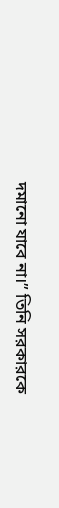দমানো যাবে না।” তিনি সরকারকে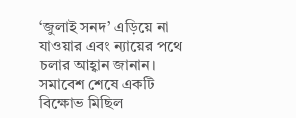‘জুলাই সনদ’ এড়িয়ে না যাওয়ার এবং ন্যায়ের পথে চলার আহ্বান জানান। সমাবেশ শেষে একটি বিক্ষোভ মিছিল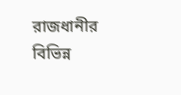রাজধানীর বিভিন্ন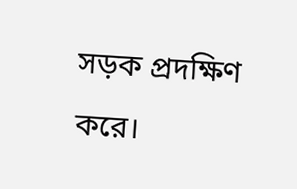সড়ক প্রদক্ষিণ করে।